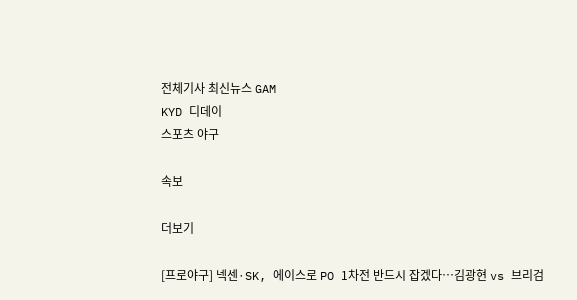전체기사 최신뉴스 GAM
KYD 디데이
스포츠 야구

속보

더보기

[프로야구] 넥센·SK, 에이스로 PO 1차전 반드시 잡겠다…김광현 vs 브리검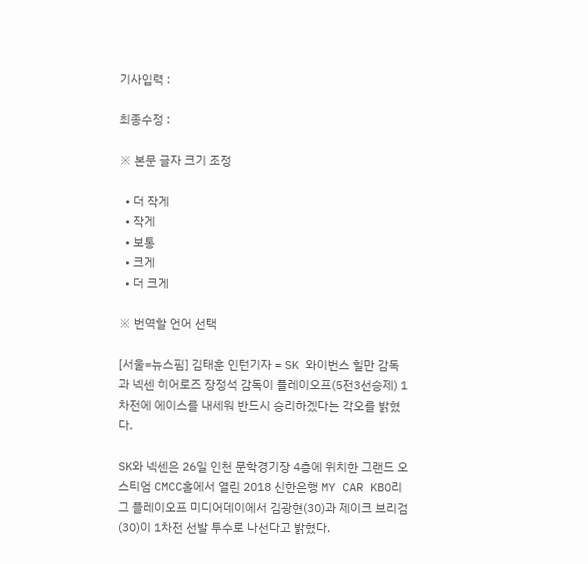기사입력 :

최종수정 :

※ 본문 글자 크기 조정

  • 더 작게
  • 작게
  • 보통
  • 크게
  • 더 크게

※ 번역할 언어 선택

[서울=뉴스핌] 김태훈 인턴기자 = SK 와이번스 힐만 감독과 넥센 히어로즈 장정석 감독이 플레이오프(5전3선승제) 1차전에 에이스를 내세워 반드시 승리하겠다는 각오를 밝혔다.

SK와 넥센은 26일 인천 문학경기장 4층에 위치한 그랜드 오스티엄 CMCC홀에서 열린 2018 신한은행 MY CAR KBO리그 플레이오프 미디어데이에서 김광현(30)과 제이크 브리검(30)이 1차전 선발 투수로 나선다고 밝혔다.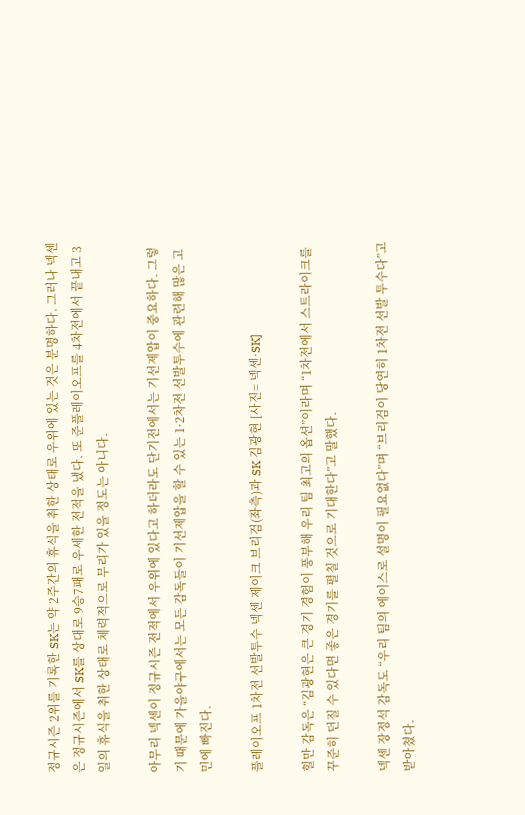정규시즌 2위를 기록한 SK는 약 2주간의 휴식을 취한 상태로 우위에 있는 것은 분명하다. 그러나 넥센은 정규시즌에서 SK를 상대로 9승7패로 우세한 전적을 냈다. 또 준플레이오프를 4차전에서 끝내고 3일의 휴식을 취한 상태로 체력적으로 무리가 있을 정도는 아니다.

아무리 넥센이 정규시즌 전적에서 우위에 있다고 하더라도 단기전에서는 기선제압이 중요하다. 그렇기 때문에 가을야구에서는 모든 감독들이 기선제압을 할 수 있는 1·2차전 선발투수에 관련해 많은 고민에 빠진다.

플레이오프 1차전 선발투수 넥센 제이크 브리검(좌측)과 SK 김광현 [사진= 넥센·SK]

힐만 감독은 “김광현은 큰 경기 경험이 풍부해 우리 팀 최고의 옵션”이라며 “1차전에서 스트라이크를 꾸준히 던질 수 있다면 좋은 경기를 펼칠 것으로 기대한다”고 말했다.

넥센 장정석 감독도 “우리 팀의 에이스로 설명이 필요없다”며 “브리검이 당연히 1차전 선발 투수다”고 받아쳤다.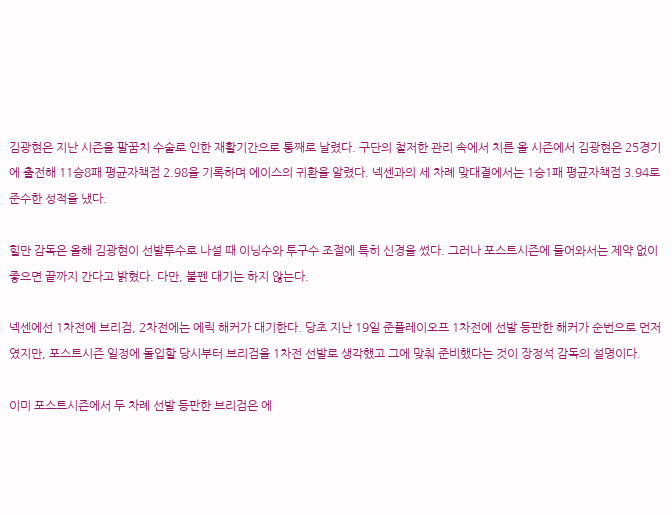김광현은 지난 시즌을 팔꿈치 수술로 인한 재활기간으로 통째로 날렸다. 구단의 철저한 관리 속에서 치른 올 시즌에서 김광현은 25경기에 출전해 11승8패 평균자책점 2.98을 기록하며 에이스의 귀환을 알렸다. 넥센과의 세 차례 맞대결에서는 1승1패 평균자책점 3.94로 준수한 성적을 냈다.

힐만 감독은 올해 김광현이 선발투수로 나설 때 이닝수와 투구수 조절에 특히 신경을 썼다. 그러나 포스트시즌에 들어와서는 제약 없이 좋으면 끝까지 간다고 밝혔다. 다만, 불펜 대기는 하지 않는다.

넥센에선 1차전에 브리검, 2차전에는 에릭 해커가 대기한다. 당초 지난 19일 준플레이오프 1차전에 선발 등판한 해커가 순번으로 먼저였지만, 포스트시즌 일정에 돌입할 당시부터 브리검을 1차전 선발로 생각했고 그에 맞춰 준비했다는 것이 장정석 감독의 설명이다.

이미 포스트시즌에서 두 차례 선발 등판한 브리검은 에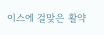이스에 걸맞은 활약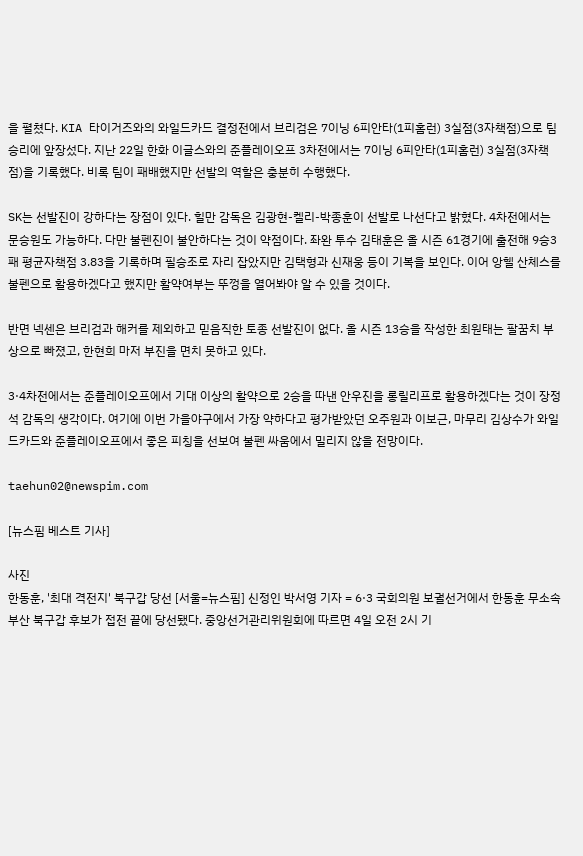을 펼쳤다. KIA 타이거즈와의 와일드카드 결정전에서 브리검은 7이닝 6피안타(1피홈런) 3실점(3자책점)으로 팀 승리에 앞장섰다. 지난 22일 한화 이글스와의 준플레이오프 3차전에서는 7이닝 6피안타(1피홈런) 3실점(3자책점)을 기록했다. 비록 팀이 패배했지만 선발의 역할은 충분히 수행했다.

SK는 선발진이 강하다는 장점이 있다. 힐만 감독은 김광현-켈리-박종훈이 선발로 나선다고 밝혔다. 4차전에서는 문승원도 가능하다. 다만 불펜진이 불안하다는 것이 약점이다. 좌완 투수 김태훈은 올 시즌 61경기에 출전해 9승3패 평균자책점 3.83을 기록하며 필승조로 자리 잡았지만 김택형과 신재웅 등이 기복을 보인다. 이어 앙헬 산체스를 불펜으로 활용하겠다고 했지만 활약여부는 뚜껑을 열어봐야 알 수 있을 것이다.

반면 넥센은 브리검과 해커를 제외하고 믿음직한 토종 선발진이 없다. 올 시즌 13승을 작성한 최원태는 팔꿈치 부상으로 빠졌고, 한현희 마저 부진을 면치 못하고 있다.

3·4차전에서는 준플레이오프에서 기대 이상의 활약으로 2승을 따낸 안우진을 롱릴리프로 활용하겠다는 것이 장정석 감독의 생각이다. 여기에 이번 가을야구에서 가장 약하다고 평가받았던 오주원과 이보근, 마무리 김상수가 와일드카드와 준플레이오프에서 좋은 피칭을 선보여 불펜 싸움에서 밀리지 않을 전망이다.

taehun02@newspim.com

[뉴스핌 베스트 기사]

사진
한동훈, '최대 격전지' 북구갑 당선 [서울=뉴스핌] 신정인 박서영 기자 = 6·3 국회의원 보궐선거에서 한동훈 무소속 부산 북구갑 후보가 접전 끝에 당선됐다. 중앙선거관리위원회에 따르면 4일 오전 2시 기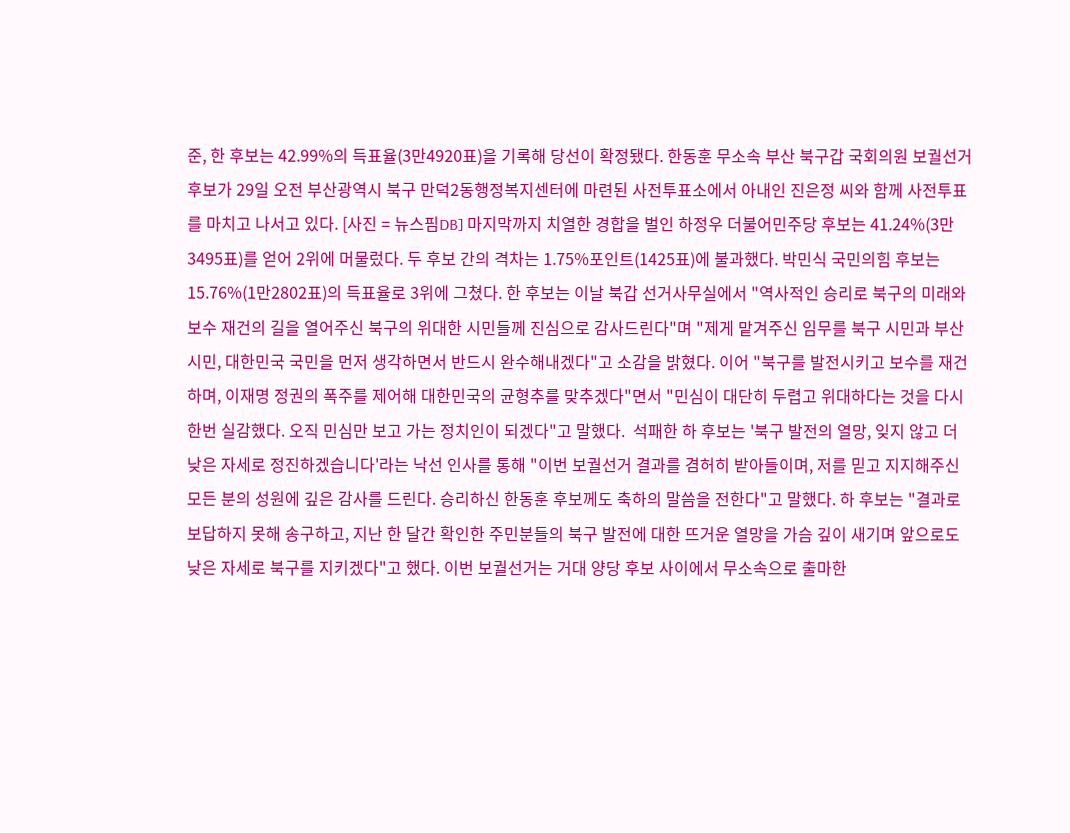준, 한 후보는 42.99%의 득표율(3만4920표)을 기록해 당선이 확정됐다. 한동훈 무소속 부산 북구갑 국회의원 보궐선거 후보가 29일 오전 부산광역시 북구 만덕2동행정복지센터에 마련된 사전투표소에서 아내인 진은정 씨와 함께 사전투표를 마치고 나서고 있다. [사진 = 뉴스핌DB] 마지막까지 치열한 경합을 벌인 하정우 더불어민주당 후보는 41.24%(3만3495표)를 얻어 2위에 머물렀다. 두 후보 간의 격차는 1.75%포인트(1425표)에 불과했다. 박민식 국민의힘 후보는 15.76%(1만2802표)의 득표율로 3위에 그쳤다. 한 후보는 이날 북갑 선거사무실에서 "역사적인 승리로 북구의 미래와 보수 재건의 길을 열어주신 북구의 위대한 시민들께 진심으로 감사드린다"며 "제게 맡겨주신 임무를 북구 시민과 부산 시민, 대한민국 국민을 먼저 생각하면서 반드시 완수해내겠다"고 소감을 밝혔다. 이어 "북구를 발전시키고 보수를 재건하며, 이재명 정권의 폭주를 제어해 대한민국의 균형추를 맞추겠다"면서 "민심이 대단히 두렵고 위대하다는 것을 다시 한번 실감했다. 오직 민심만 보고 가는 정치인이 되겠다"고 말했다.  석패한 하 후보는 '북구 발전의 열망, 잊지 않고 더 낮은 자세로 정진하겠습니다'라는 낙선 인사를 통해 "이번 보궐선거 결과를 겸허히 받아들이며, 저를 믿고 지지해주신 모든 분의 성원에 깊은 감사를 드린다. 승리하신 한동훈 후보께도 축하의 말씀을 전한다"고 말했다. 하 후보는 "결과로 보답하지 못해 송구하고, 지난 한 달간 확인한 주민분들의 북구 발전에 대한 뜨거운 열망을 가슴 깊이 새기며 앞으로도 낮은 자세로 북구를 지키겠다"고 했다. 이번 보궐선거는 거대 양당 후보 사이에서 무소속으로 출마한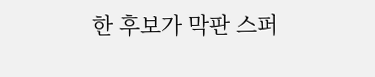한 후보가 막판 스퍼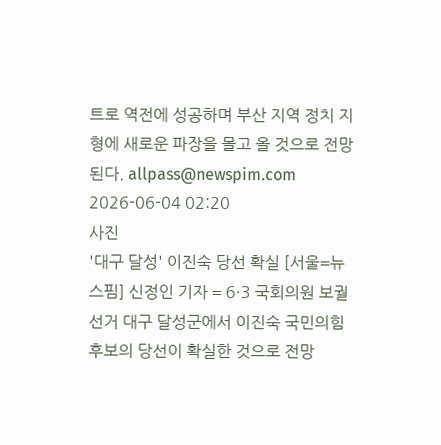트로 역전에 성공하며 부산 지역 정치 지형에 새로운 파장을 몰고 올 것으로 전망된다. allpass@newspim.com 2026-06-04 02:20
사진
'대구 달성' 이진숙 당선 확실 [서울=뉴스핌] 신정인 기자 = 6·3 국회의원 보궐선거 대구 달성군에서 이진숙 국민의힘 후보의 당선이 확실한 것으로 전망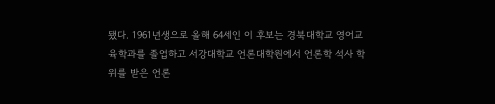됐다. 1961년생으로 올해 64세인 이 후보는 경북대학교 영어교육학과를 졸업하고 서강대학교 언론대학원에서 언론학 석사 학위를 받은 언론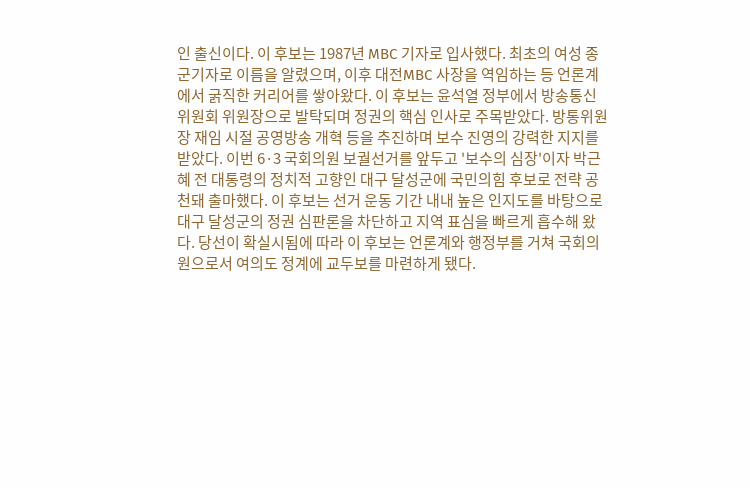인 출신이다. 이 후보는 1987년 MBC 기자로 입사했다. 최초의 여성 종군기자로 이름을 알렸으며, 이후 대전MBC 사장을 역임하는 등 언론계에서 굵직한 커리어를 쌓아왔다. 이 후보는 윤석열 정부에서 방송통신위원회 위원장으로 발탁되며 정권의 핵심 인사로 주목받았다. 방통위원장 재임 시절 공영방송 개혁 등을 추진하며 보수 진영의 강력한 지지를 받았다. 이번 6·3 국회의원 보궐선거를 앞두고 '보수의 심장'이자 박근혜 전 대통령의 정치적 고향인 대구 달성군에 국민의힘 후보로 전략 공천돼 출마했다. 이 후보는 선거 운동 기간 내내 높은 인지도를 바탕으로 대구 달성군의 정권 심판론을 차단하고 지역 표심을 빠르게 흡수해 왔다. 당선이 확실시됨에 따라 이 후보는 언론계와 행정부를 거쳐 국회의원으로서 여의도 정계에 교두보를 마련하게 됐다.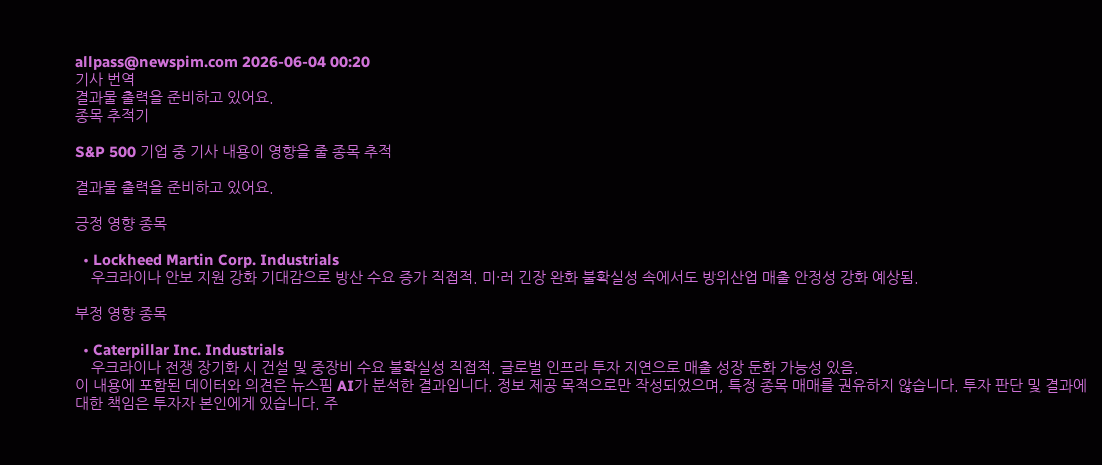allpass@newspim.com 2026-06-04 00:20
기사 번역
결과물 출력을 준비하고 있어요.
종목 추적기

S&P 500 기업 중 기사 내용이 영향을 줄 종목 추적

결과물 출력을 준비하고 있어요.

긍정 영향 종목

  • Lockheed Martin Corp. Industrials
    우크라이나 안보 지원 강화 기대감으로 방산 수요 증가 직접적. 미·러 긴장 완화 불확실성 속에서도 방위산업 매출 안정성 강화 예상됨.

부정 영향 종목

  • Caterpillar Inc. Industrials
    우크라이나 전쟁 장기화 시 건설 및 중장비 수요 불확실성 직접적. 글로벌 인프라 투자 지연으로 매출 성장 둔화 가능성 있음.
이 내용에 포함된 데이터와 의견은 뉴스핌 AI가 분석한 결과입니다. 정보 제공 목적으로만 작성되었으며, 특정 종목 매매를 권유하지 않습니다. 투자 판단 및 결과에 대한 책임은 투자자 본인에게 있습니다. 주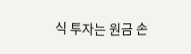식 투자는 원금 손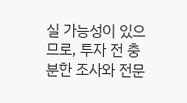실 가능성이 있으므로, 투자 전 충분한 조사와 전문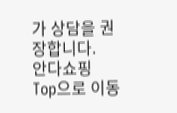가 상담을 권장합니다.
안다쇼핑
Top으로 이동